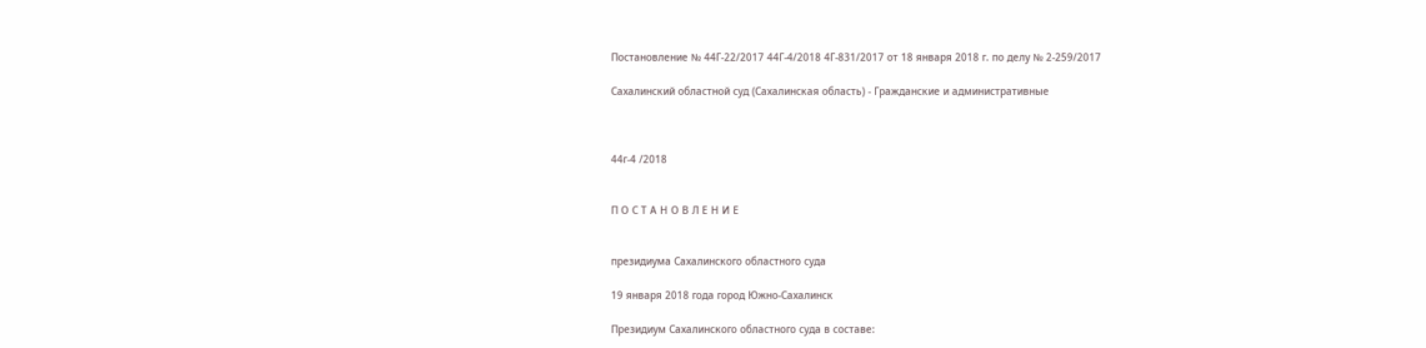Постановление № 44Г-22/2017 44Г-4/2018 4Г-831/2017 от 18 января 2018 г. по делу № 2-259/2017

Сахалинский областной суд (Сахалинская область) - Гражданские и административные



44г-4 /2018


П О С Т А Н О В Л Е Н И Е


президиума Сахалинского областного суда

19 января 2018 года город Южно-Сахалинск

Президиум Сахалинского областного суда в составе: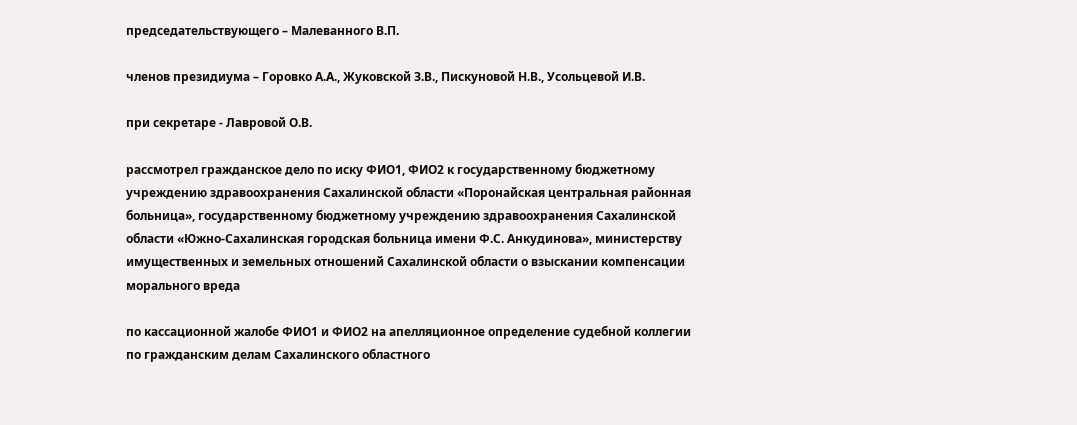председательствующего – Малеванного В.П.

членов президиума – Горовко А.А., Жуковской З.В., Пискуновой Н.В., Усольцевой И.В.

при секретаре - Лавровой О.В.

рассмотрел гражданское дело по иску ФИО1, ФИО2 к государственному бюджетному учреждению здравоохранения Сахалинской области «Поронайская центральная районная больница», государственному бюджетному учреждению здравоохранения Сахалинской области «Южно-Сахалинская городская больница имени Ф.С. Анкудинова», министерству имущественных и земельных отношений Сахалинской области о взыскании компенсации морального вреда

по кассационной жалобе ФИО1 и ФИО2 на апелляционное определение судебной коллегии по гражданским делам Сахалинского областного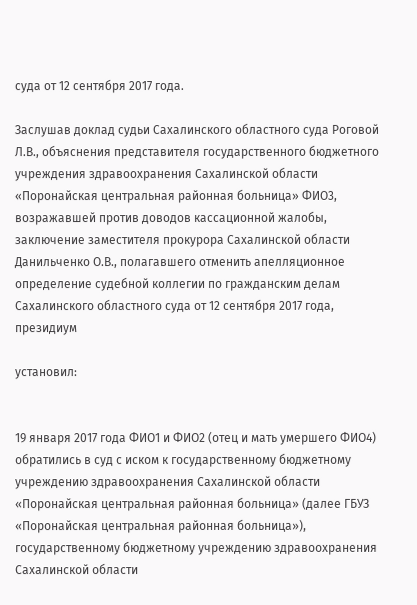суда от 12 сентября 2017 года.

Заслушав доклад судьи Сахалинского областного суда Роговой Л.В., объяснения представителя государственного бюджетного учреждения здравоохранения Сахалинской области «Поронайская центральная районная больница» ФИО3, возражавшей против доводов кассационной жалобы, заключение заместителя прокурора Сахалинской области Данильченко О.В., полагавшего отменить апелляционное определение судебной коллегии по гражданским делам Сахалинского областного суда от 12 сентября 2017 года, президиум

установил:


19 января 2017 года ФИО1 и ФИО2 (отец и мать умершего ФИО4) обратились в суд с иском к государственному бюджетному учреждению здравоохранения Сахалинской области «Поронайская центральная районная больница» (далее ГБУЗ «Поронайская центральная районная больница»), государственному бюджетному учреждению здравоохранения Сахалинской области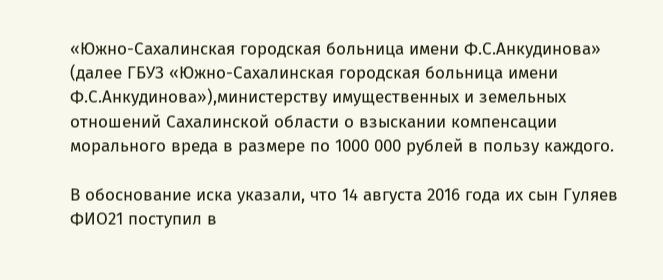«Южно-Сахалинская городская больница имени Ф.С.Анкудинова» (далее ГБУЗ «Южно-Сахалинская городская больница имени Ф.С.Анкудинова»),министерству имущественных и земельных отношений Сахалинской области о взыскании компенсации морального вреда в размере по 1000 000 рублей в пользу каждого.

В обоснование иска указали, что 14 августа 2016 года их сын Гуляев ФИО21 поступил в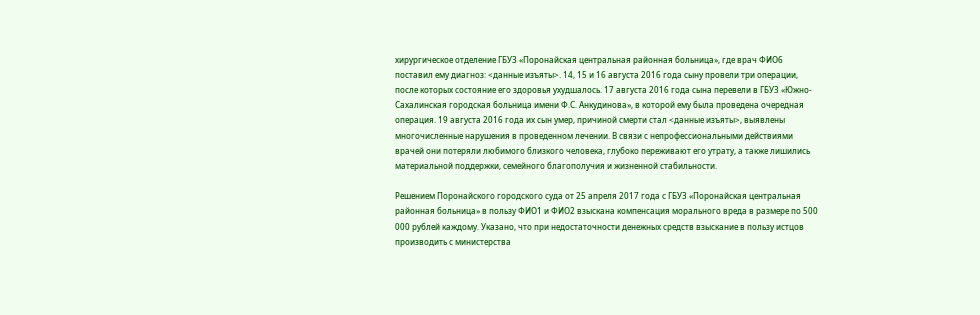хирургическое отделение ГБУЗ «Поронайская центральная районная больница», где врач ФИО6 поставил ему диагноз: <данные изъяты>. 14, 15 и 16 августа 2016 года сыну провели три операции, после которых состояние его здоровья ухудшалось. 17 августа 2016 года сына перевели в ГБУЗ «Южно-Сахалинская городская больница имени Ф.С. Анкудинова», в которой ему была проведена очередная операция. 19 августа 2016 года их сын умер, причиной смерти стал <данные изъяты>, выявлены многочисленные нарушения в проведенном лечении. В связи с непрофессиональными действиями врачей они потеряли любимого близкого человека, глубоко переживают его утрату, а также лишились материальной поддержки, семейного благополучия и жизненной стабильности.

Решением Поронайского городского суда от 25 апреля 2017 года с ГБУЗ «Поронайская центральная районная больница» в пользу ФИО1 и ФИО2 взыскана компенсация морального вреда в размере по 500 000 рублей каждому. Указано, что при недостаточности денежных средств взыскание в пользу истцов производить с министерства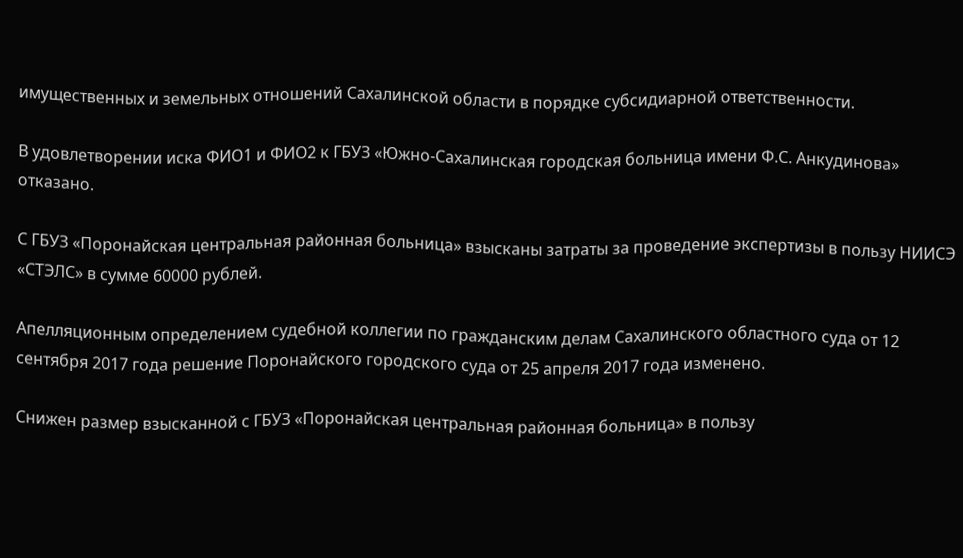имущественных и земельных отношений Сахалинской области в порядке субсидиарной ответственности.

В удовлетворении иска ФИО1 и ФИО2 к ГБУЗ «Южно-Сахалинская городская больница имени Ф.С. Анкудинова» отказано.

С ГБУЗ «Поронайская центральная районная больница» взысканы затраты за проведение экспертизы в пользу НИИСЭ «СТЭЛС» в сумме 60000 рублей.

Апелляционным определением судебной коллегии по гражданским делам Сахалинского областного суда от 12 сентября 2017 года решение Поронайского городского суда от 25 апреля 2017 года изменено.

Снижен размер взысканной с ГБУЗ «Поронайская центральная районная больница» в пользу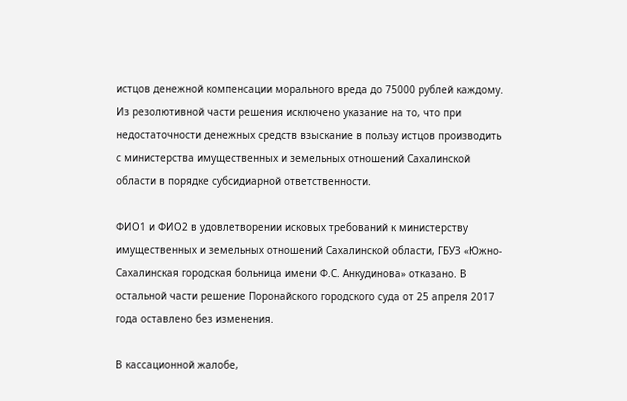истцов денежной компенсации морального вреда до 75000 рублей каждому. Из резолютивной части решения исключено указание на то, что при недостаточности денежных средств взыскание в пользу истцов производить с министерства имущественных и земельных отношений Сахалинской области в порядке субсидиарной ответственности.

ФИО1 и ФИО2 в удовлетворении исковых требований к министерству имущественных и земельных отношений Сахалинской области, ГБУЗ «Южно-Сахалинская городская больница имени Ф.С. Анкудинова» отказано. В остальной части решение Поронайского городского суда от 25 апреля 2017 года оставлено без изменения.

В кассационной жалобе,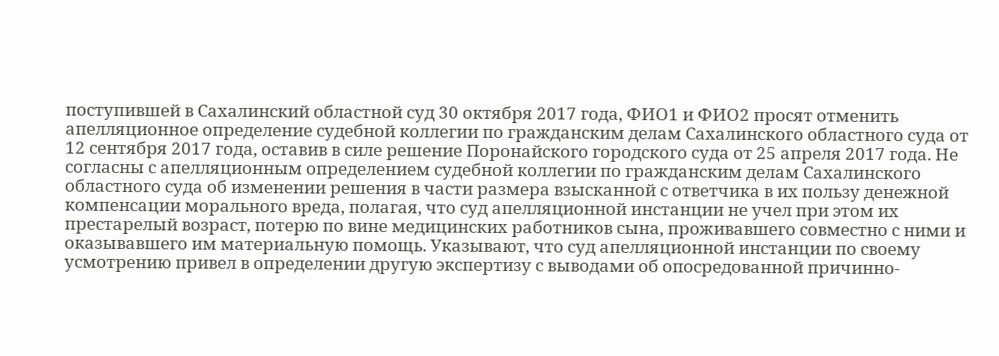поступившей в Сахалинский областной суд 30 октября 2017 года, ФИО1 и ФИО2 просят отменить апелляционное определение судебной коллегии по гражданским делам Сахалинского областного суда от 12 сентября 2017 года, оставив в силе решение Поронайского городского суда от 25 апреля 2017 года. Не согласны с апелляционным определением судебной коллегии по гражданским делам Сахалинского областного суда об изменении решения в части размера взысканной с ответчика в их пользу денежной компенсации морального вреда, полагая, что суд апелляционной инстанции не учел при этом их престарелый возраст, потерю по вине медицинских работников сына, проживавшего совместно с ними и оказывавшего им материальную помощь. Указывают, что суд апелляционной инстанции по своему усмотрению привел в определении другую экспертизу с выводами об опосредованной причинно-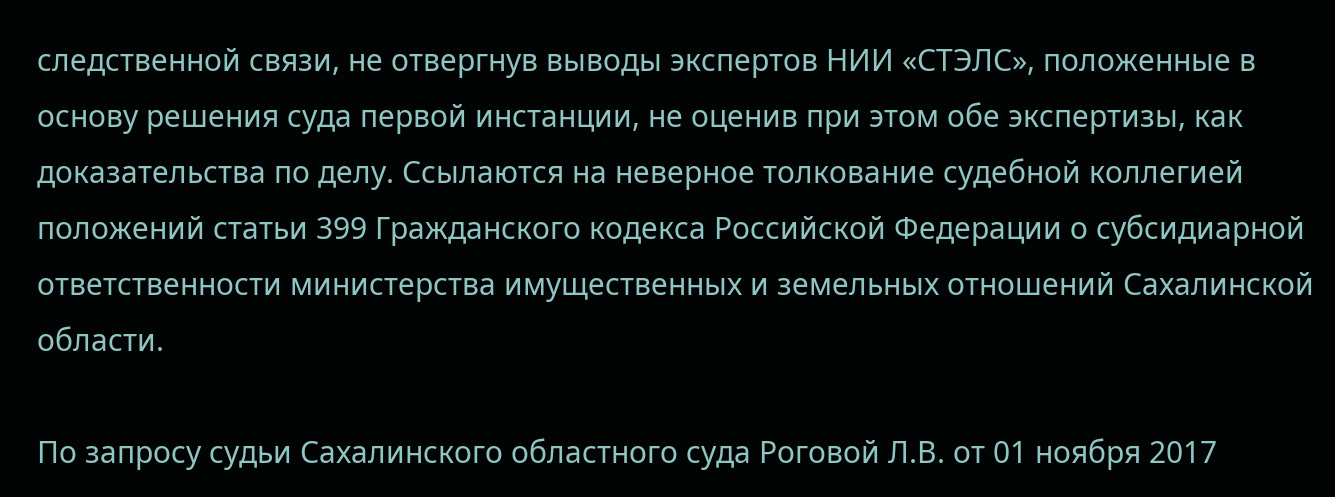следственной связи, не отвергнув выводы экспертов НИИ «СТЭЛС», положенные в основу решения суда первой инстанции, не оценив при этом обе экспертизы, как доказательства по делу. Ссылаются на неверное толкование судебной коллегией положений статьи 399 Гражданского кодекса Российской Федерации о субсидиарной ответственности министерства имущественных и земельных отношений Сахалинской области.

По запросу судьи Сахалинского областного суда Роговой Л.В. от 01 ноября 2017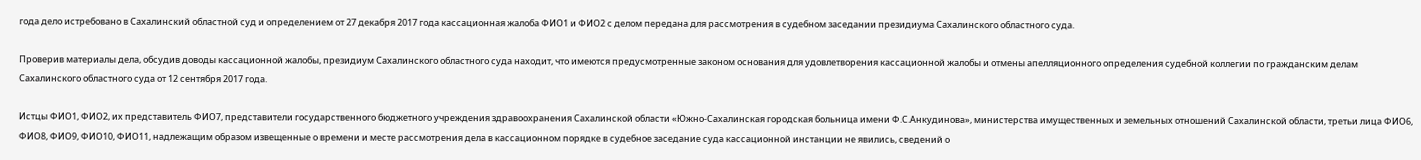года дело истребовано в Сахалинский областной суд и определением от 27 декабря 2017 года кассационная жалоба ФИО1 и ФИО2 с делом передана для рассмотрения в судебном заседании президиума Сахалинского областного суда.

Проверив материалы дела, обсудив доводы кассационной жалобы, президиум Сахалинского областного суда находит, что имеются предусмотренные законом основания для удовлетворения кассационной жалобы и отмены апелляционного определения судебной коллегии по гражданским делам Сахалинского областного суда от 12 сентября 2017 года.

Истцы ФИО1, ФИО2, их представитель ФИО7, представители государственного бюджетного учреждения здравоохранения Сахалинской области «Южно-Сахалинская городская больница имени Ф.С.Анкудинова», министерства имущественных и земельных отношений Сахалинской области, третьи лица ФИО6, ФИО8, ФИО9, ФИО10, ФИО11, надлежащим образом извещенные о времени и месте рассмотрения дела в кассационном порядке в судебное заседание суда кассационной инстанции не явились, сведений о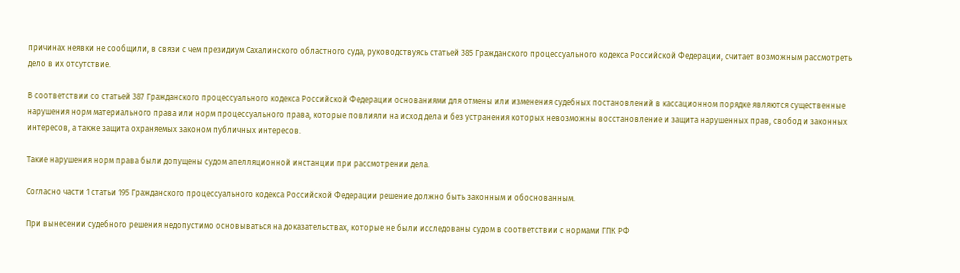причинах неявки не сообщили, в связи с чем президиум Сахалинского областного суда, руководствуясь статьей 385 Гражданского процессуального кодекса Российской Федерации, считает возможным рассмотреть дело в их отсутствие.

В соответствии со статьей 387 Гражданского процессуального кодекса Российской Федерации основаниями для отмены или изменения судебных постановлений в кассационном порядке являются существенные нарушения норм материального права или норм процессуального права, которые повлияли на исход дела и без устранения которых невозможны восстановление и защита нарушенных прав, свобод и законных интересов, а также защита охраняемых законом публичных интересов.

Такие нарушения норм права были допущены судом апелляционной инстанции при рассмотрении дела.

Согласно части 1 статьи 195 Гражданского процессуального кодекса Российской Федерации решение должно быть законным и обоснованным.

При вынесении судебного решения недопустимо основываться на доказательствах, которые не были исследованы судом в соответствии с нормами ГПК РФ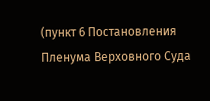(пункт 6 Постановления Пленума Верховного Суда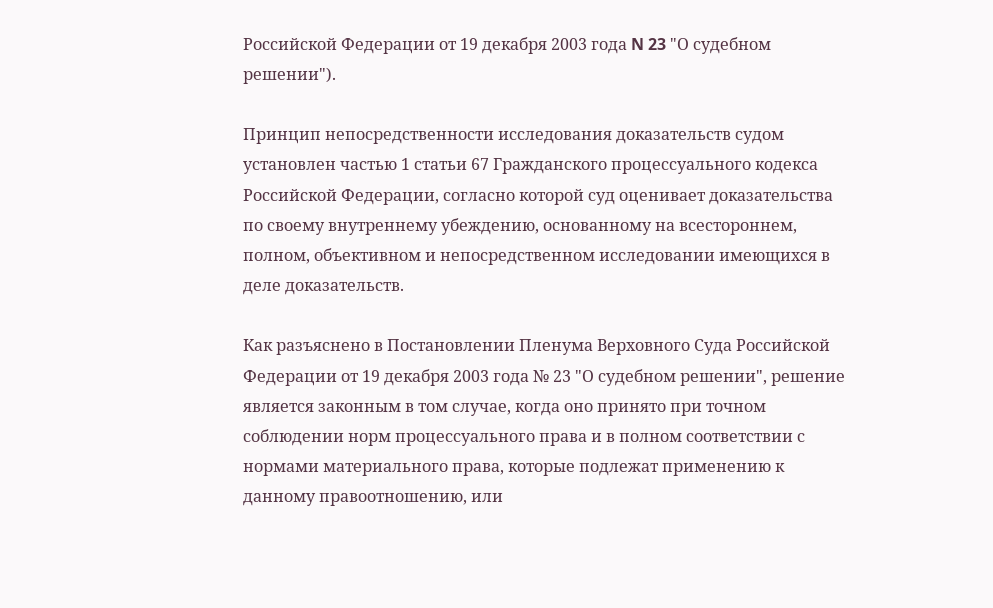Российской Федерации от 19 декабря 2003 года N 23 "О судебном решении").

Принцип непосредственности исследования доказательств судом установлен частью 1 статьи 67 Гражданского процессуального кодекса Российской Федерации, согласно которой суд оценивает доказательства по своему внутреннему убеждению, основанному на всестороннем, полном, объективном и непосредственном исследовании имеющихся в деле доказательств.

Как разъяснено в Постановлении Пленума Верховного Суда Российской Федерации от 19 декабря 2003 года № 23 "О судебном решении", решение является законным в том случае, когда оно принято при точном соблюдении норм процессуального права и в полном соответствии с нормами материального права, которые подлежат применению к данному правоотношению, или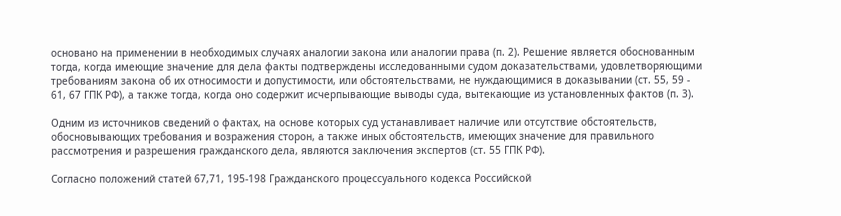основано на применении в необходимых случаях аналогии закона или аналогии права (п. 2). Решение является обоснованным тогда, когда имеющие значение для дела факты подтверждены исследованными судом доказательствами, удовлетворяющими требованиям закона об их относимости и допустимости, или обстоятельствами, не нуждающимися в доказывании (ст. 55, 59 - 61, 67 ГПК РФ), а также тогда, когда оно содержит исчерпывающие выводы суда, вытекающие из установленных фактов (п. 3).

Одним из источников сведений о фактах, на основе которых суд устанавливает наличие или отсутствие обстоятельств, обосновывающих требования и возражения сторон, а также иных обстоятельств, имеющих значение для правильного рассмотрения и разрешения гражданского дела, являются заключения экспертов (ст. 55 ГПК РФ).

Согласно положений статей 67,71, 195-198 Гражданского процессуального кодекса Российской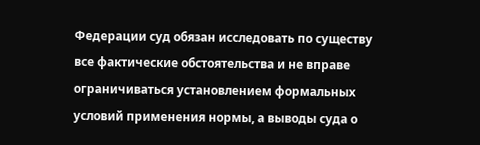Федерации суд обязан исследовать по существу все фактические обстоятельства и не вправе ограничиваться установлением формальных условий применения нормы, а выводы суда о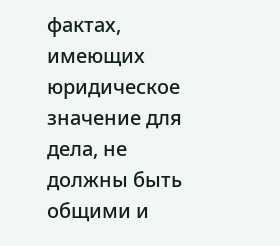фактах, имеющих юридическое значение для дела, не должны быть общими и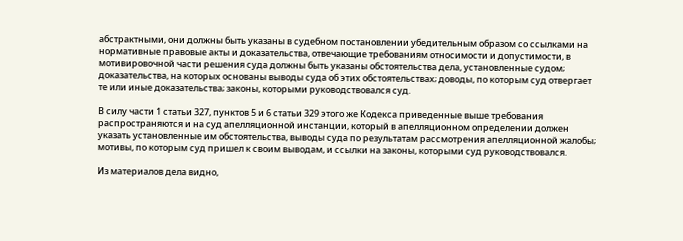абстрактными, они должны быть указаны в судебном постановлении убедительным образом со ссылками на нормативные правовые акты и доказательства, отвечающие требованиям относимости и допустимости, в мотивировочной части решения суда должны быть указаны обстоятельства дела, установленные судом; доказательства, на которых основаны выводы суда об этих обстоятельствах; доводы, по которым суд отвергает те или иные доказательства; законы, которыми руководствовался суд.

В силу части 1 статьи 327, пунктов 5 и 6 статьи 329 этого же Кодекса приведенные выше требования распространяются и на суд апелляционной инстанции, который в апелляционном определении должен указать установленные им обстоятельства, выводы суда по результатам рассмотрения апелляционной жалобы; мотивы, по которым суд пришел к своим выводам, и ссылки на законы, которыми суд руководствовался.

Из материалов дела видно,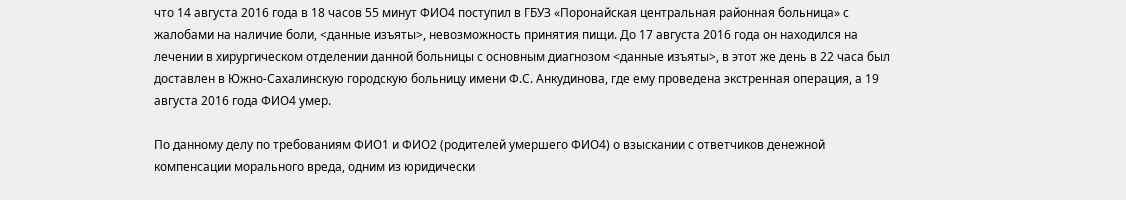что 14 августа 2016 года в 18 часов 55 минут ФИО4 поступил в ГБУЗ «Поронайская центральная районная больница» с жалобами на наличие боли, <данные изъяты>, невозможность принятия пищи. До 17 августа 2016 года он находился на лечении в хирургическом отделении данной больницы с основным диагнозом <данные изъяты>, в этот же день в 22 часа был доставлен в Южно-Сахалинскую городскую больницу имени Ф.С. Анкудинова, где ему проведена экстренная операция, а 19 августа 2016 года ФИО4 умер.

По данному делу по требованиям ФИО1 и ФИО2 (родителей умершего ФИО4) о взыскании с ответчиков денежной компенсации морального вреда, одним из юридически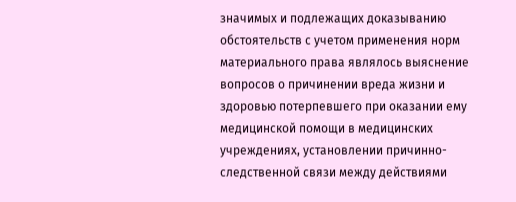значимых и подлежащих доказыванию обстоятельств с учетом применения норм материального права являлось выяснение вопросов о причинении вреда жизни и здоровью потерпевшего при оказании ему медицинской помощи в медицинских учреждениях, установлении причинно-следственной связи между действиями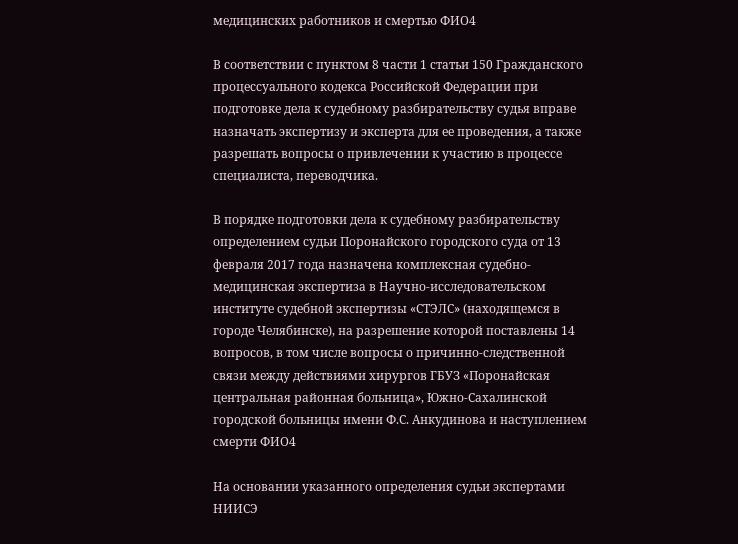медицинских работников и смертью ФИО4

В соответствии с пунктом 8 части 1 статьи 150 Гражданского процессуального кодекса Российской Федерации при подготовке дела к судебному разбирательству судья вправе назначать экспертизу и эксперта для ее проведения, а также разрешать вопросы о привлечении к участию в процессе специалиста, переводчика.

В порядке подготовки дела к судебному разбирательству определением судьи Поронайского городского суда от 13 февраля 2017 года назначена комплексная судебно-медицинская экспертиза в Научно-исследовательском институте судебной экспертизы «СТЭЛС» (находящемся в городе Челябинске), на разрешение которой поставлены 14 вопросов, в том числе вопросы о причинно-следственной связи между действиями хирургов ГБУЗ «Поронайская центральная районная больница», Южно-Сахалинской городской больницы имени Ф.С. Анкудинова и наступлением смерти ФИО4

На основании указанного определения судьи экспертами НИИСЭ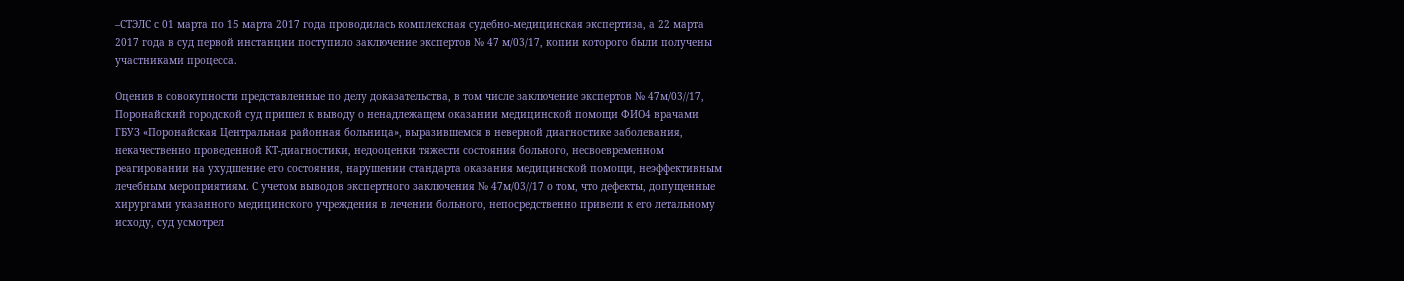–СТЭЛС с 01 марта по 15 марта 2017 года проводилась комплексная судебно-медицинская экспертиза, а 22 марта 2017 года в суд первой инстанции поступило заключение экспертов № 47 м/03/17, копии которого были получены участниками процесса.

Оценив в совокупности представленные по делу доказательства, в том числе заключение экспертов № 47м/03//17, Поронайский городской суд пришел к выводу о ненадлежащем оказании медицинской помощи ФИО4 врачами ГБУЗ «Поронайская Центральная районная больница», выразившемся в неверной диагностике заболевания, некачественно проведенной КТ-диагностики, недооценки тяжести состояния больного, несвоевременном реагировании на ухудшение его состояния, нарушении стандарта оказания медицинской помощи, неэффективным лечебным мероприятиям. С учетом выводов экспертного заключения № 47м/03//17 о том, что дефекты, допущенные хирургами указанного медицинского учреждения в лечении больного, непосредственно привели к его летальному исходу, суд усмотрел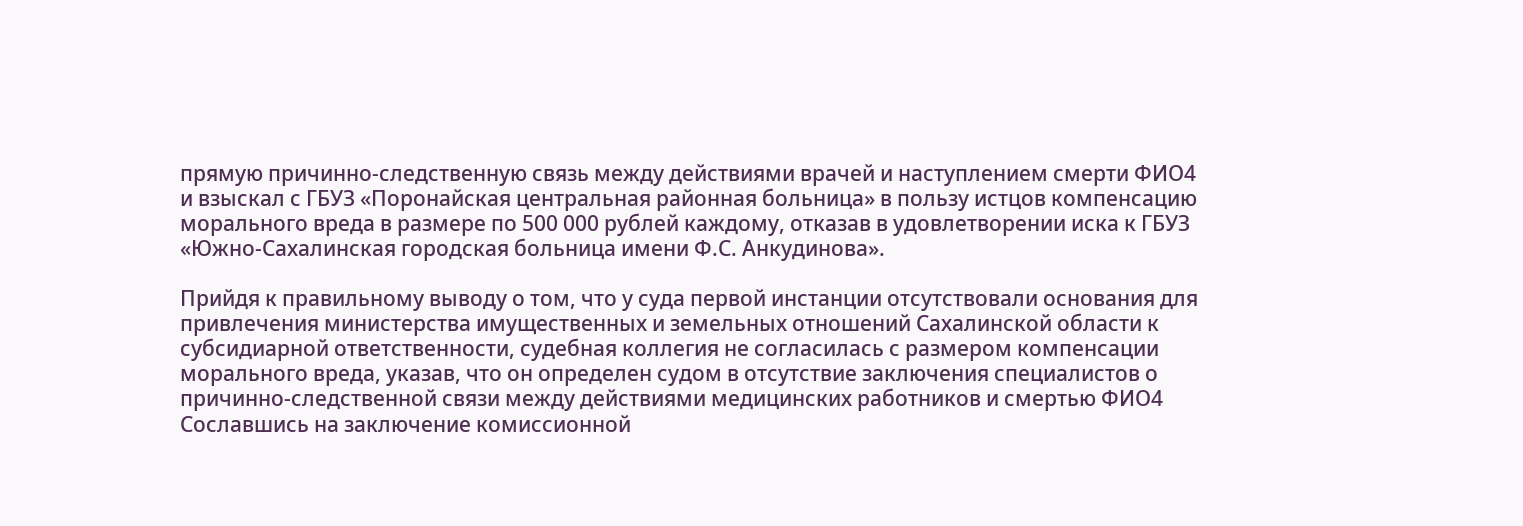прямую причинно-следственную связь между действиями врачей и наступлением смерти ФИО4 и взыскал с ГБУЗ «Поронайская центральная районная больница» в пользу истцов компенсацию морального вреда в размере по 500 000 рублей каждому, отказав в удовлетворении иска к ГБУЗ «Южно-Сахалинская городская больница имени Ф.С. Анкудинова».

Прийдя к правильному выводу о том, что у суда первой инстанции отсутствовали основания для привлечения министерства имущественных и земельных отношений Сахалинской области к субсидиарной ответственности, судебная коллегия не согласилась с размером компенсации морального вреда, указав, что он определен судом в отсутствие заключения специалистов о причинно-следственной связи между действиями медицинских работников и смертью ФИО4 Сославшись на заключение комиссионной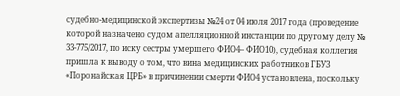судебно-медицинской экспертизы №24 от 04 июля 2017 года (проведение которой назначено судом апелляционной инстанции по другому делу № 33-775/2017, по иску сестры умершего ФИО4– ФИО10), судебная коллегия пришла к выводу о том, что вина медицинских работников ГБУЗ «Поронайская ЦРБ» в причинении смерти ФИО4 установлена, поскольку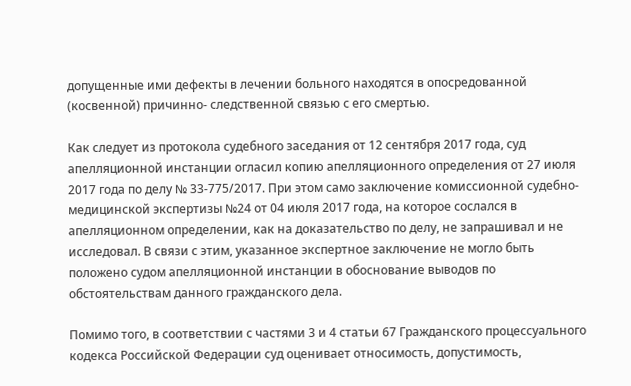допущенные ими дефекты в лечении больного находятся в опосредованной (косвенной) причинно- следственной связью с его смертью.

Как следует из протокола судебного заседания от 12 сентября 2017 года, суд апелляционной инстанции огласил копию апелляционного определения от 27 июля 2017 года по делу № 33-775/2017. При этом само заключение комиссионной судебно-медицинской экспертизы №24 от 04 июля 2017 года, на которое сослался в апелляционном определении, как на доказательство по делу, не запрашивал и не исследовал. В связи с этим, указанное экспертное заключение не могло быть положено судом апелляционной инстанции в обоснование выводов по обстоятельствам данного гражданского дела.

Помимо того, в соответствии с частями 3 и 4 статьи 67 Гражданского процессуального кодекса Российской Федерации суд оценивает относимость, допустимость,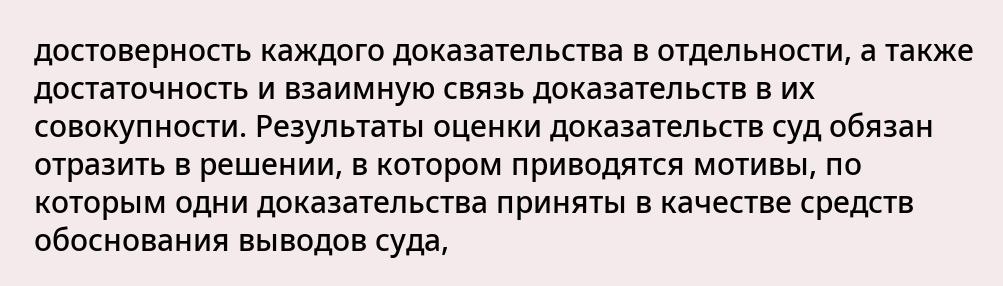достоверность каждого доказательства в отдельности, а также достаточность и взаимную связь доказательств в их совокупности. Результаты оценки доказательств суд обязан отразить в решении, в котором приводятся мотивы, по которым одни доказательства приняты в качестве средств обоснования выводов суда,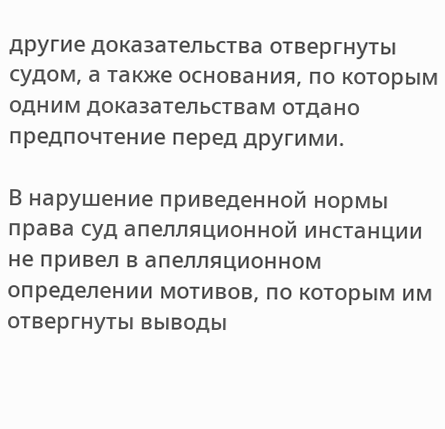другие доказательства отвергнуты судом, а также основания, по которым одним доказательствам отдано предпочтение перед другими.

В нарушение приведенной нормы права суд апелляционной инстанции не привел в апелляционном определении мотивов, по которым им отвергнуты выводы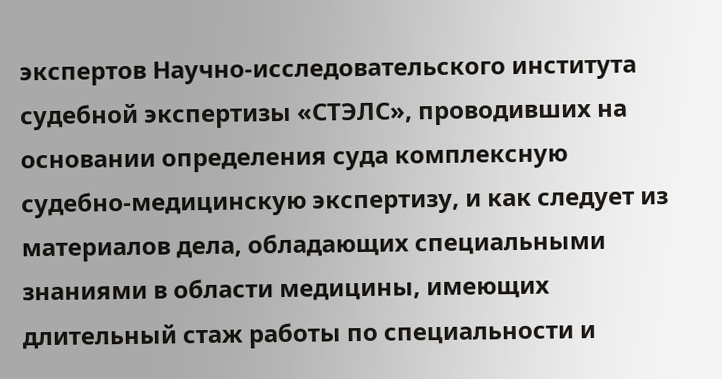экспертов Научно-исследовательского института судебной экспертизы «СТЭЛС», проводивших на основании определения суда комплексную судебно-медицинскую экспертизу, и как следует из материалов дела, обладающих специальными знаниями в области медицины, имеющих длительный стаж работы по специальности и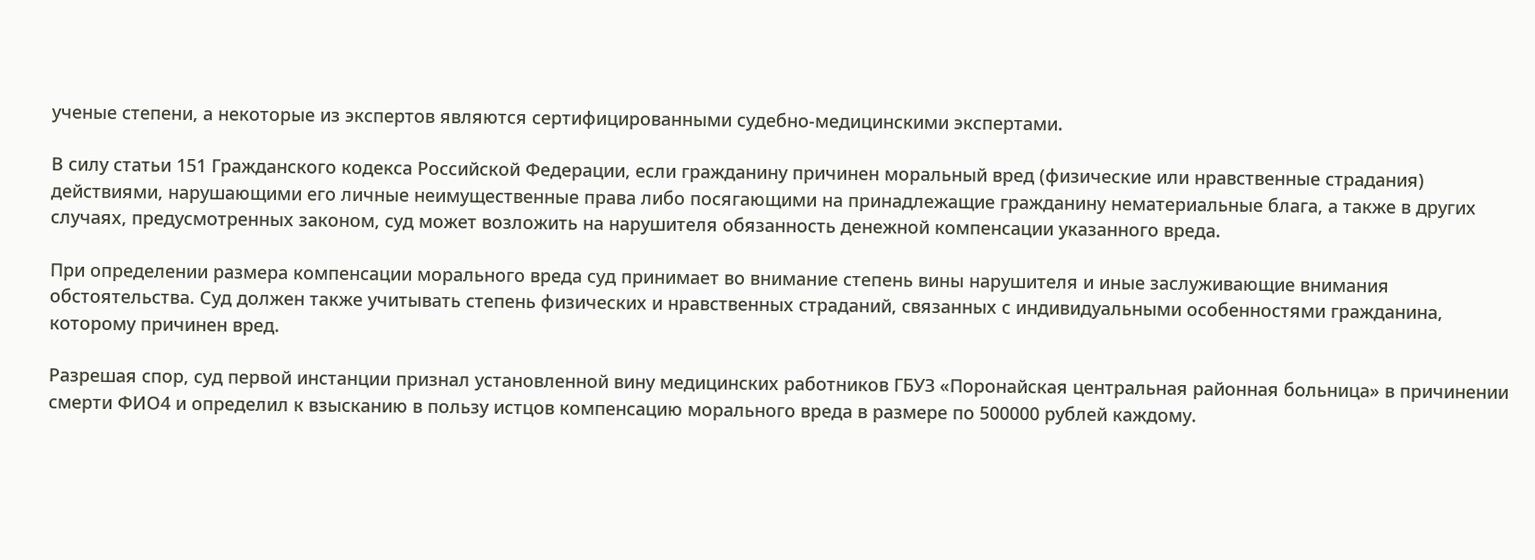ученые степени, а некоторые из экспертов являются сертифицированными судебно-медицинскими экспертами.

В силу статьи 151 Гражданского кодекса Российской Федерации, если гражданину причинен моральный вред (физические или нравственные страдания) действиями, нарушающими его личные неимущественные права либо посягающими на принадлежащие гражданину нематериальные блага, а также в других случаях, предусмотренных законом, суд может возложить на нарушителя обязанность денежной компенсации указанного вреда.

При определении размера компенсации морального вреда суд принимает во внимание степень вины нарушителя и иные заслуживающие внимания обстоятельства. Суд должен также учитывать степень физических и нравственных страданий, связанных с индивидуальными особенностями гражданина, которому причинен вред.

Разрешая спор, суд первой инстанции признал установленной вину медицинских работников ГБУЗ «Поронайская центральная районная больница» в причинении смерти ФИО4 и определил к взысканию в пользу истцов компенсацию морального вреда в размере по 500000 рублей каждому.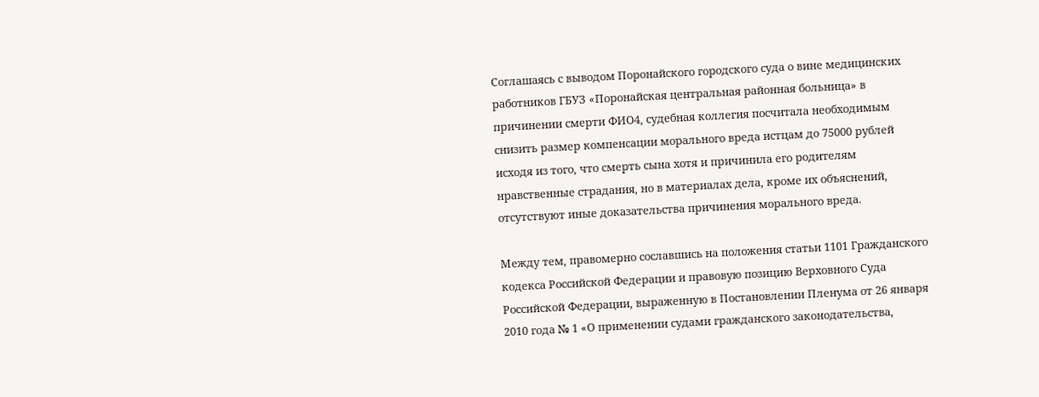Соглашаясь с выводом Поронайского городского суда о вине медицинских работников ГБУЗ «Поронайская центральная районная больница» в причинении смерти ФИО4, судебная коллегия посчитала необходимым снизить размер компенсации морального вреда истцам до 75000 рублей исходя из того, что смерть сына хотя и причинила его родителям нравственные страдания, но в материалах дела, кроме их объяснений, отсутствуют иные доказательства причинения морального вреда.

Между тем, правомерно сославшись на положения статьи 1101 Гражданского кодекса Российской Федерации и правовую позицию Верховного Суда Российской Федерации, выраженную в Постановлении Пленума от 26 января 2010 года № 1 «О применении судами гражданского законодательства,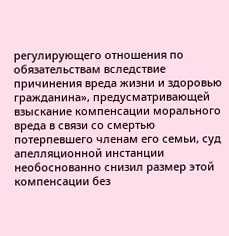регулирующего отношения по обязательствам вследствие причинения вреда жизни и здоровью гражданина», предусматривающей взыскание компенсации морального вреда в связи со смертью потерпевшего членам его семьи, суд апелляционной инстанции необоснованно снизил размер этой компенсации без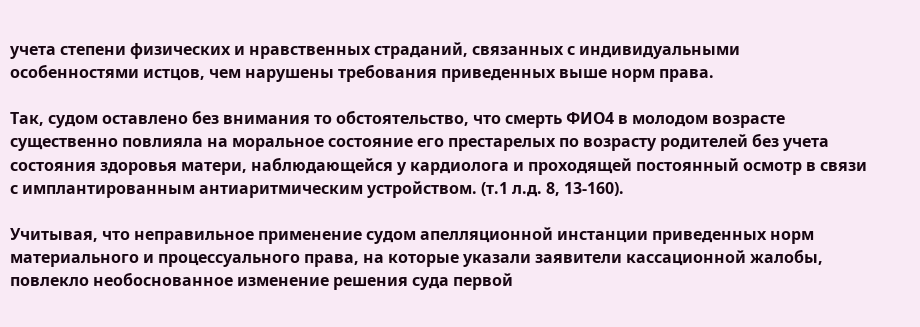учета степени физических и нравственных страданий, связанных с индивидуальными особенностями истцов, чем нарушены требования приведенных выше норм права.

Так, судом оставлено без внимания то обстоятельство, что смерть ФИО4 в молодом возрасте существенно повлияла на моральное состояние его престарелых по возрасту родителей без учета состояния здоровья матери, наблюдающейся у кардиолога и проходящей постоянный осмотр в связи с имплантированным антиаритмическим устройством. (т.1 л.д. 8, 13-160).

Учитывая, что неправильное применение судом апелляционной инстанции приведенных норм материального и процессуального права, на которые указали заявители кассационной жалобы, повлекло необоснованное изменение решения суда первой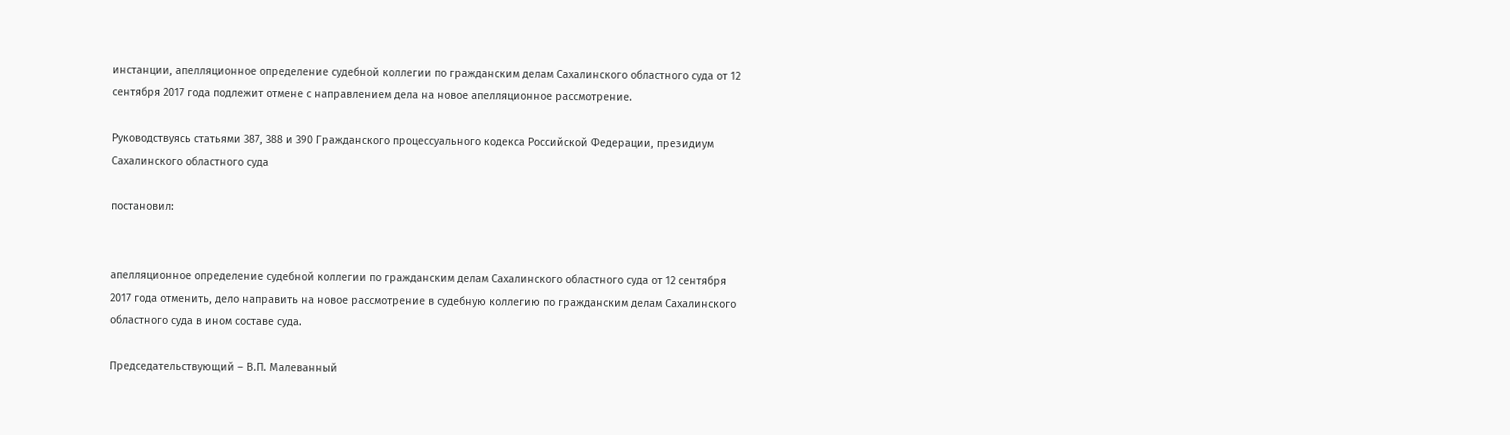инстанции, апелляционное определение судебной коллегии по гражданским делам Сахалинского областного суда от 12 сентября 2017 года подлежит отмене с направлением дела на новое апелляционное рассмотрение.

Руководствуясь статьями 387, 388 и 390 Гражданского процессуального кодекса Российской Федерации, президиум Сахалинского областного суда

постановил:


апелляционное определение судебной коллегии по гражданским делам Сахалинского областного суда от 12 сентября 2017 года отменить, дело направить на новое рассмотрение в судебную коллегию по гражданским делам Сахалинского областного суда в ином составе суда.

Председательствующий – В.П. Малеванный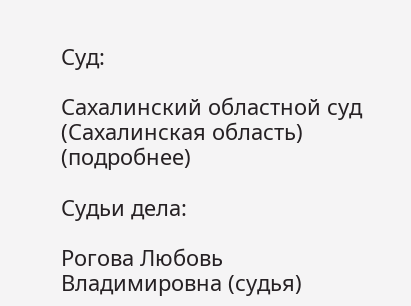Суд:

Сахалинский областной суд (Сахалинская область) (подробнее)

Судьи дела:

Рогова Любовь Владимировна (судья)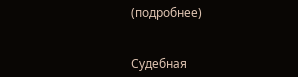(подробнее)


Судебная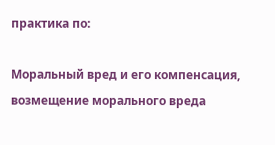практика по:

Моральный вред и его компенсация, возмещение морального вреда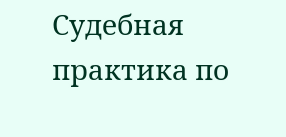Судебная практика по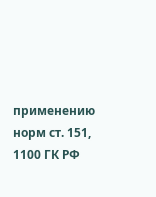применению норм ст. 151, 1100 ГК РФ